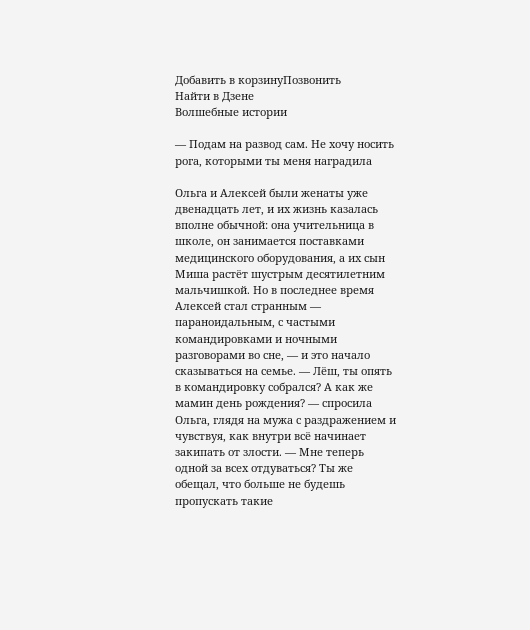Добавить в корзинуПозвонить
Найти в Дзене
Волшебные истории

— Подам на развод сам. Не хочу носить рога, которыми ты меня наградила

Ольга и Алексей были женаты уже двенадцать лет, и их жизнь казалась вполне обычной: она учительница в школе, он занимается поставками медицинского оборудования, а их сын Миша растёт шустрым десятилетним мальчишкой. Но в последнее время Алексей стал странным — параноидальным, с частыми командировками и ночными разговорами во сне, — и это начало сказываться на семье. — Лёш, ты опять в командировку собрался? А как же мамин день рождения? — спросила Ольга, глядя на мужа с раздражением и чувствуя, как внутри всё начинает закипать от злости. — Мне теперь одной за всех отдуваться? Ты же обещал, что больше не будешь пропускать такие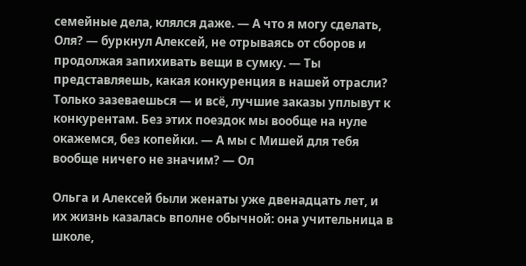семейные дела, клялся даже. — А что я могу сделать, Оля? — буркнул Алексей, не отрываясь от сборов и продолжая запихивать вещи в сумку. — Ты представляешь, какая конкуренция в нашей отрасли? Только зазеваешься — и всё, лучшие заказы уплывут к конкурентам. Без этих поездок мы вообще на нуле окажемся, без копейки. — А мы с Мишей для тебя вообще ничего не значим? — Ол

Ольга и Алексей были женаты уже двенадцать лет, и их жизнь казалась вполне обычной: она учительница в школе,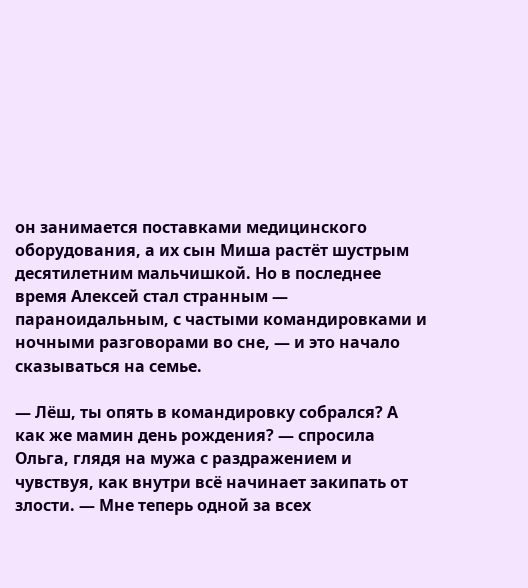он занимается поставками медицинского оборудования, а их сын Миша растёт шустрым десятилетним мальчишкой. Но в последнее время Алексей стал странным — параноидальным, с частыми командировками и ночными разговорами во сне, — и это начало сказываться на семье.

— Лёш, ты опять в командировку собрался? А как же мамин день рождения? — спросила Ольга, глядя на мужа с раздражением и чувствуя, как внутри всё начинает закипать от злости. — Мне теперь одной за всех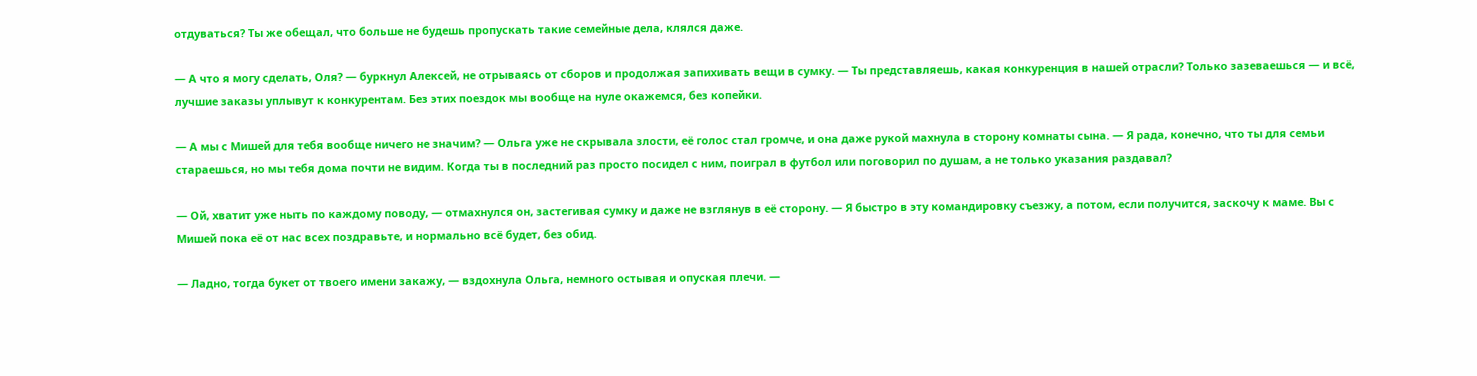отдуваться? Ты же обещал, что больше не будешь пропускать такие семейные дела, клялся даже.

— А что я могу сделать, Оля? — буркнул Алексей, не отрываясь от сборов и продолжая запихивать вещи в сумку. — Ты представляешь, какая конкуренция в нашей отрасли? Только зазеваешься — и всё, лучшие заказы уплывут к конкурентам. Без этих поездок мы вообще на нуле окажемся, без копейки.

— А мы с Мишей для тебя вообще ничего не значим? — Ольга уже не скрывала злости, её голос стал громче, и она даже рукой махнула в сторону комнаты сына. — Я рада, конечно, что ты для семьи стараешься, но мы тебя дома почти не видим. Когда ты в последний раз просто посидел с ним, поиграл в футбол или поговорил по душам, а не только указания раздавал?

— Ой, хватит уже ныть по каждому поводу, — отмахнулся он, застегивая сумку и даже не взглянув в её сторону. — Я быстро в эту командировку съезжу, а потом, если получится, заскочу к маме. Вы с Мишей пока её от нас всех поздравьте, и нормально всё будет, без обид.

— Ладно, тогда букет от твоего имени закажу, — вздохнула Ольга, немного остывая и опуская плечи. —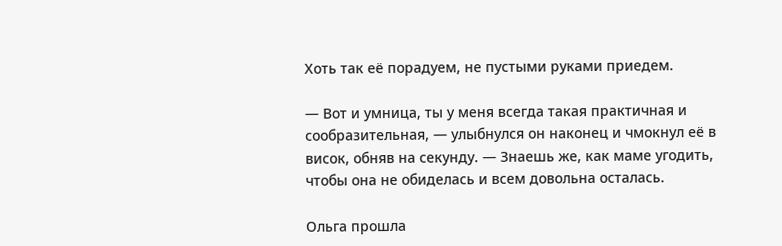Хоть так её порадуем, не пустыми руками приедем.

— Вот и умница, ты у меня всегда такая практичная и сообразительная, — улыбнулся он наконец и чмокнул её в висок, обняв на секунду. — Знаешь же, как маме угодить, чтобы она не обиделась и всем довольна осталась.

Ольга прошла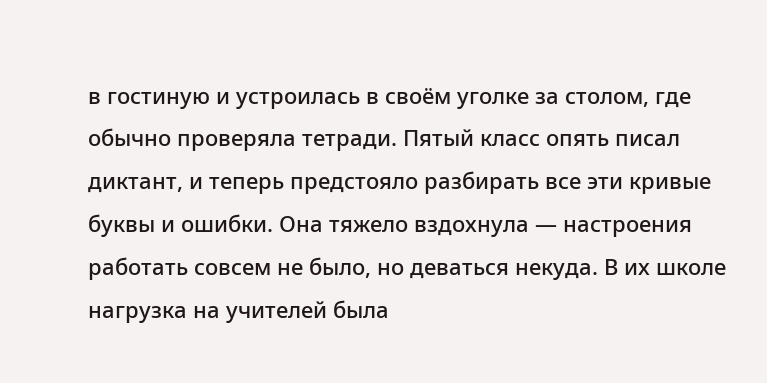в гостиную и устроилась в своём уголке за столом, где обычно проверяла тетради. Пятый класс опять писал диктант, и теперь предстояло разбирать все эти кривые буквы и ошибки. Она тяжело вздохнула — настроения работать совсем не было, но деваться некуда. В их школе нагрузка на учителей была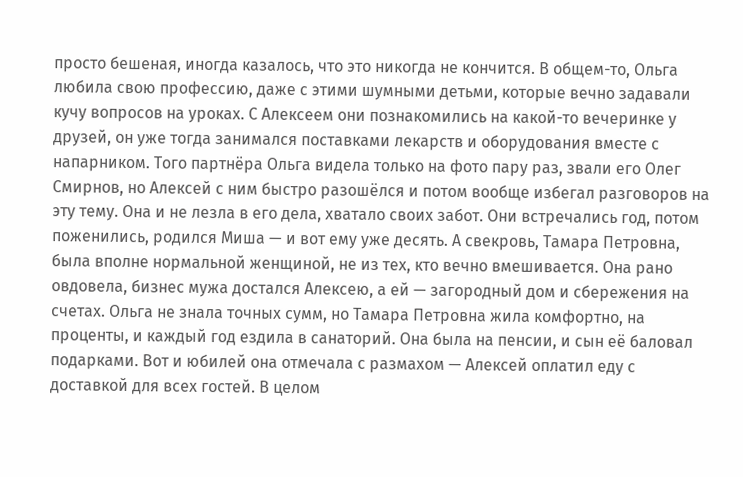просто бешеная, иногда казалось, что это никогда не кончится. В общем-то, Ольга любила свою профессию, даже с этими шумными детьми, которые вечно задавали кучу вопросов на уроках. С Алексеем они познакомились на какой-то вечеринке у друзей, он уже тогда занимался поставками лекарств и оборудования вместе с напарником. Того партнёра Ольга видела только на фото пару раз, звали его Олег Смирнов, но Алексей с ним быстро разошёлся и потом вообще избегал разговоров на эту тему. Она и не лезла в его дела, хватало своих забот. Они встречались год, потом поженились, родился Миша — и вот ему уже десять. А свекровь, Тамара Петровна, была вполне нормальной женщиной, не из тех, кто вечно вмешивается. Она рано овдовела, бизнес мужа достался Алексею, а ей — загородный дом и сбережения на счетах. Ольга не знала точных сумм, но Тамара Петровна жила комфортно, на проценты, и каждый год ездила в санаторий. Она была на пенсии, и сын её баловал подарками. Вот и юбилей она отмечала с размахом — Алексей оплатил еду с доставкой для всех гостей. В целом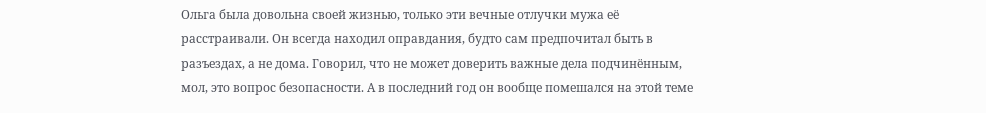Ольга была довольна своей жизнью, только эти вечные отлучки мужа её расстраивали. Он всегда находил оправдания, будто сам предпочитал быть в разъездах, а не дома. Говорил, что не может доверить важные дела подчинённым, мол, это вопрос безопасности. А в последний год он вообще помешался на этой теме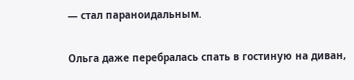— стал параноидальным.

Ольга даже перебралась спать в гостиную на диван,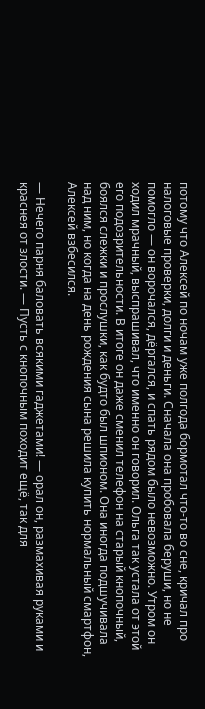потому что Алексей по ночам уже полгода бормотал что-то во сне, кричал про налоговые проверки, долги и деньги. Сначала она пробовала беруши, но не помогло — он ворочался, дёргался, и спать рядом было невозможно. Утром он ходил мрачный, выспрашивал, что именно он говорил. Ольга так устала от этой его подозрительности. В итоге он даже сменил телефон на старый кнопочный, боялся слежки и прослушки, как будто был шпионом. Она иногда подшучивала над ним, но когда на день рождения сына решила купить нормальный смартфон, Алексей взбесился.

— Нечего парня баловать всякими гаджетами! — орал он, размахивая руками и краснея от злости. — Пусть с кнопочным походит ещё, так для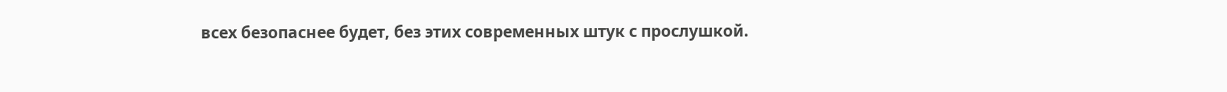всех безопаснее будет, без этих современных штук с прослушкой.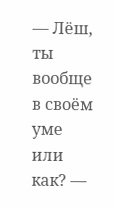— Лёш, ты вообще в своём уме или как? —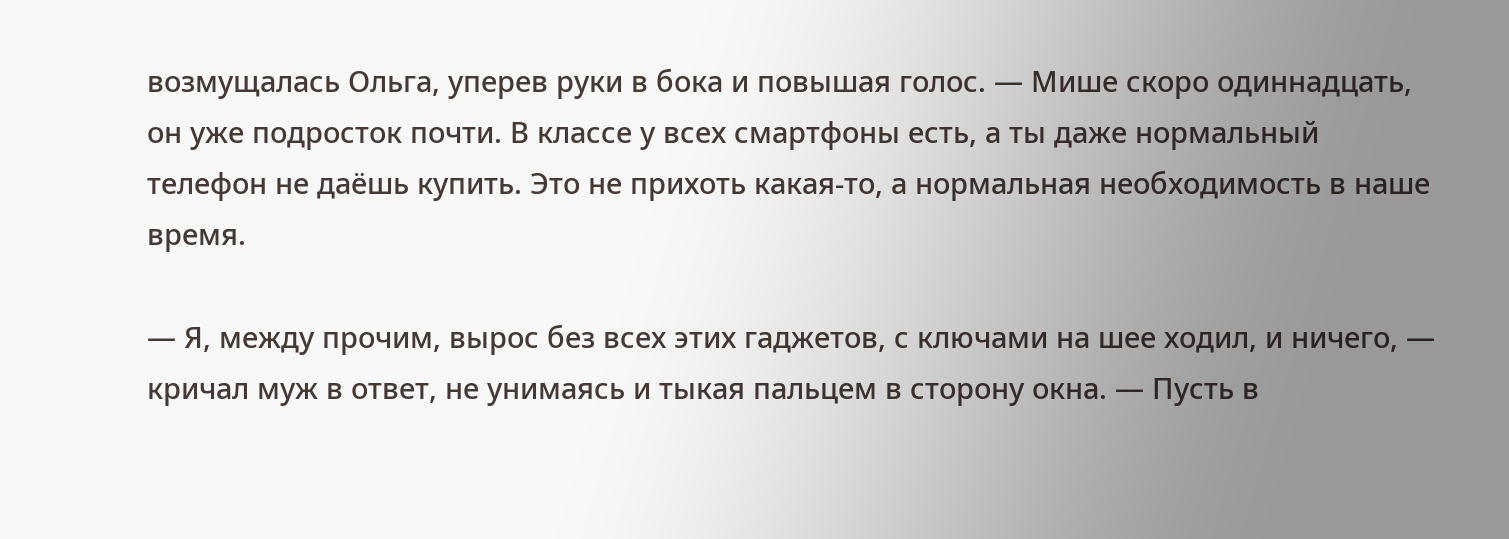возмущалась Ольга, уперев руки в бока и повышая голос. — Мише скоро одиннадцать, он уже подросток почти. В классе у всех смартфоны есть, а ты даже нормальный телефон не даёшь купить. Это не прихоть какая-то, а нормальная необходимость в наше время.

— Я, между прочим, вырос без всех этих гаджетов, с ключами на шее ходил, и ничего, — кричал муж в ответ, не унимаясь и тыкая пальцем в сторону окна. — Пусть в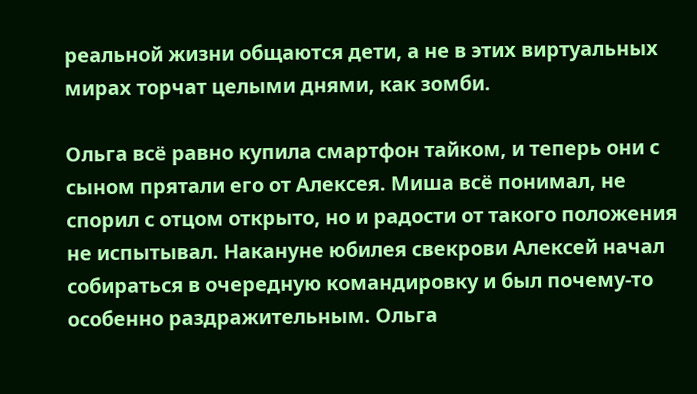реальной жизни общаются дети, а не в этих виртуальных мирах торчат целыми днями, как зомби.

Ольга всё равно купила смартфон тайком, и теперь они с сыном прятали его от Алексея. Миша всё понимал, не спорил с отцом открыто, но и радости от такого положения не испытывал. Накануне юбилея свекрови Алексей начал собираться в очередную командировку и был почему-то особенно раздражительным. Ольга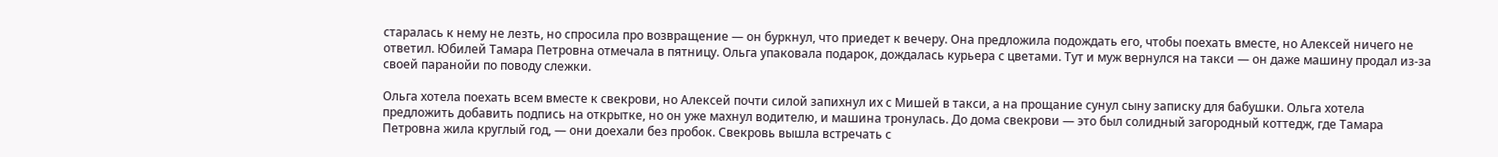старалась к нему не лезть, но спросила про возвращение — он буркнул, что приедет к вечеру. Она предложила подождать его, чтобы поехать вместе, но Алексей ничего не ответил. Юбилей Тамара Петровна отмечала в пятницу. Ольга упаковала подарок, дождалась курьера с цветами. Тут и муж вернулся на такси — он даже машину продал из-за своей паранойи по поводу слежки.

Ольга хотела поехать всем вместе к свекрови, но Алексей почти силой запихнул их с Мишей в такси, а на прощание сунул сыну записку для бабушки. Ольга хотела предложить добавить подпись на открытке, но он уже махнул водителю, и машина тронулась. До дома свекрови — это был солидный загородный коттедж, где Тамара Петровна жила круглый год, — они доехали без пробок. Свекровь вышла встречать с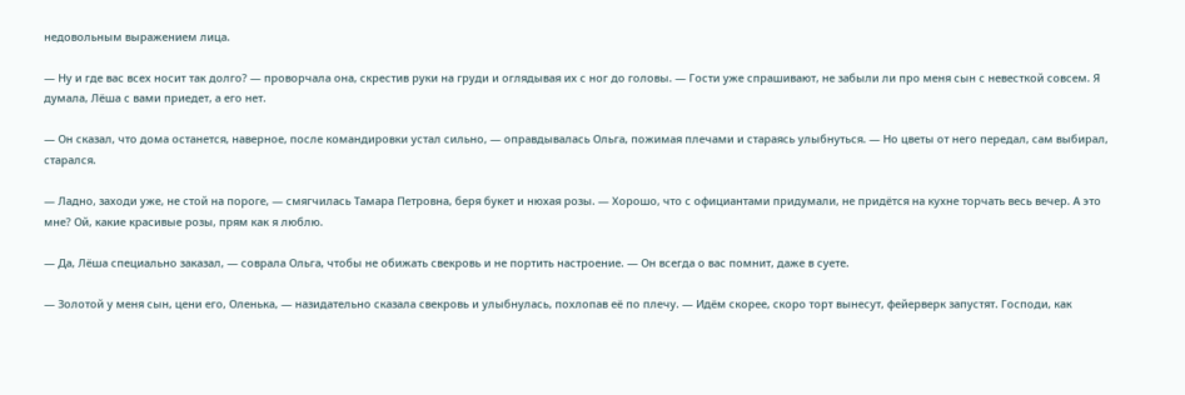недовольным выражением лица.

— Ну и где вас всех носит так долго? — проворчала она, скрестив руки на груди и оглядывая их с ног до головы. — Гости уже спрашивают, не забыли ли про меня сын с невесткой совсем. Я думала, Лёша с вами приедет, а его нет.

— Он сказал, что дома останется, наверное, после командировки устал сильно, — оправдывалась Ольга, пожимая плечами и стараясь улыбнуться. — Но цветы от него передал, сам выбирал, старался.

— Ладно, заходи уже, не стой на пороге, — смягчилась Тамара Петровна, беря букет и нюхая розы. — Хорошо, что с официантами придумали, не придётся на кухне торчать весь вечер. А это мне? Ой, какие красивые розы, прям как я люблю.

— Да, Лёша специально заказал, — соврала Ольга, чтобы не обижать свекровь и не портить настроение. — Он всегда о вас помнит, даже в суете.

— Золотой у меня сын, цени его, Оленька, — назидательно сказала свекровь и улыбнулась, похлопав её по плечу. — Идём скорее, скоро торт вынесут, фейерверк запустят. Господи, как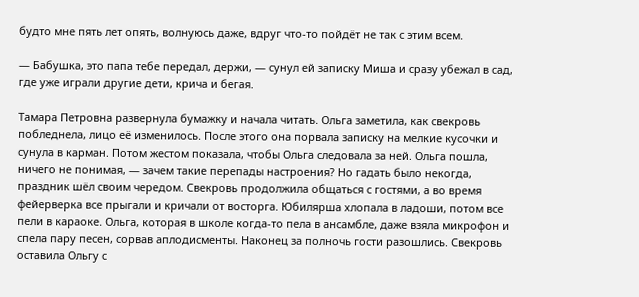будто мне пять лет опять, волнуюсь даже, вдруг что-то пойдёт не так с этим всем.

— Бабушка, это папа тебе передал, держи, — сунул ей записку Миша и сразу убежал в сад, где уже играли другие дети, крича и бегая.

Тамара Петровна развернула бумажку и начала читать. Ольга заметила, как свекровь побледнела, лицо её изменилось. После этого она порвала записку на мелкие кусочки и сунула в карман. Потом жестом показала, чтобы Ольга следовала за ней. Ольга пошла, ничего не понимая, — зачем такие перепады настроения? Но гадать было некогда, праздник шёл своим чередом. Свекровь продолжила общаться с гостями, а во время фейерверка все прыгали и кричали от восторга. Юбилярша хлопала в ладоши, потом все пели в караоке. Ольга, которая в школе когда-то пела в ансамбле, даже взяла микрофон и спела пару песен, сорвав аплодисменты. Наконец за полночь гости разошлись. Свекровь оставила Ольгу с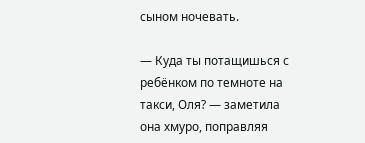сыном ночевать.

— Куда ты потащишься с ребёнком по темноте на такси, Оля? — заметила она хмуро, поправляя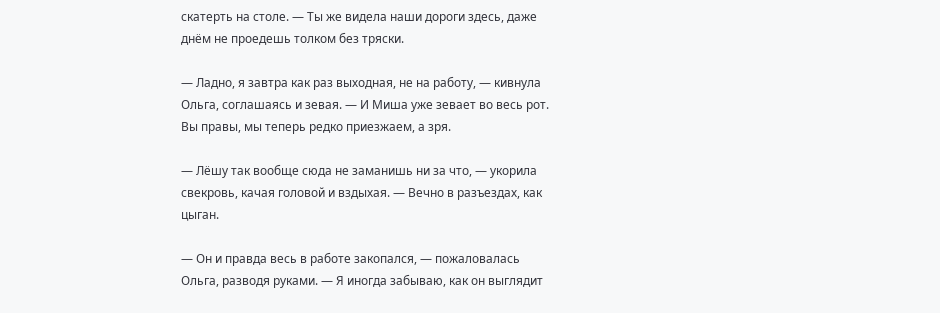скатерть на столе. — Ты же видела наши дороги здесь, даже днём не проедешь толком без тряски.

— Ладно, я завтра как раз выходная, не на работу, — кивнула Ольга, соглашаясь и зевая. — И Миша уже зевает во весь рот. Вы правы, мы теперь редко приезжаем, а зря.

— Лёшу так вообще сюда не заманишь ни за что, — укорила свекровь, качая головой и вздыхая. — Вечно в разъездах, как цыган.

— Он и правда весь в работе закопался, — пожаловалась Ольга, разводя руками. — Я иногда забываю, как он выглядит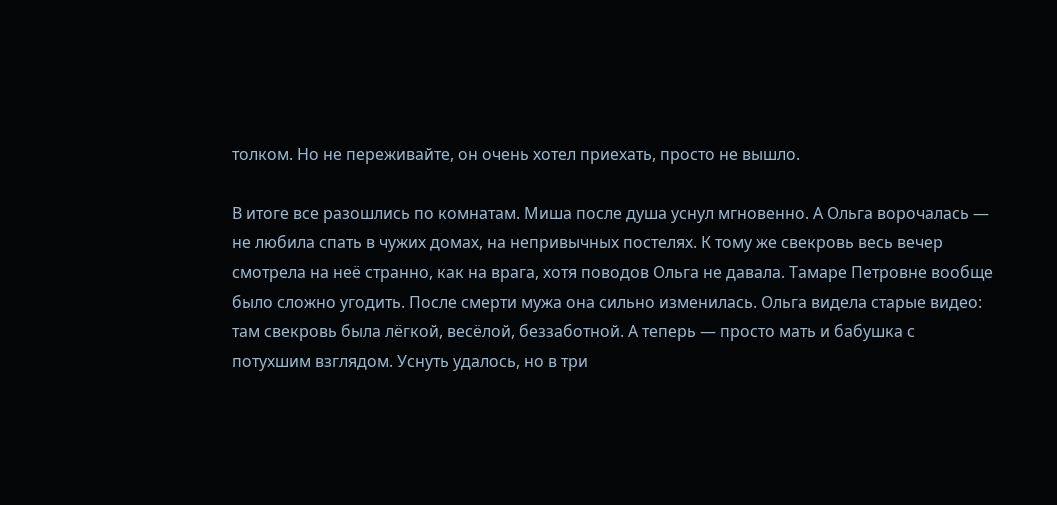толком. Но не переживайте, он очень хотел приехать, просто не вышло.

В итоге все разошлись по комнатам. Миша после душа уснул мгновенно. А Ольга ворочалась — не любила спать в чужих домах, на непривычных постелях. К тому же свекровь весь вечер смотрела на неё странно, как на врага, хотя поводов Ольга не давала. Тамаре Петровне вообще было сложно угодить. После смерти мужа она сильно изменилась. Ольга видела старые видео: там свекровь была лёгкой, весёлой, беззаботной. А теперь — просто мать и бабушка с потухшим взглядом. Уснуть удалось, но в три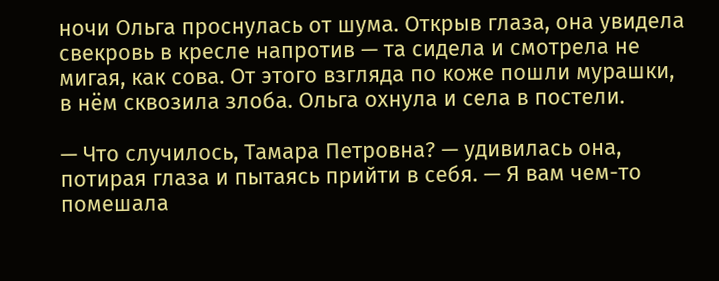ночи Ольга проснулась от шума. Открыв глаза, она увидела свекровь в кресле напротив — та сидела и смотрела не мигая, как сова. От этого взгляда по коже пошли мурашки, в нём сквозила злоба. Ольга охнула и села в постели.

— Что случилось, Тамара Петровна? — удивилась она, потирая глаза и пытаясь прийти в себя. — Я вам чем-то помешала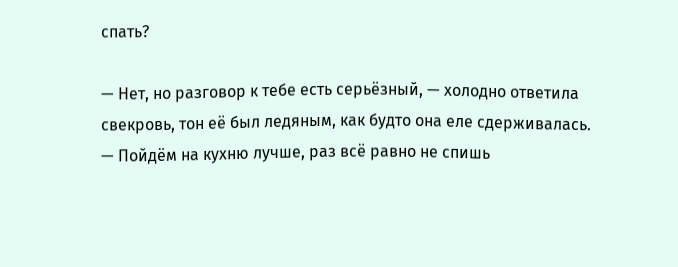спать?

— Нет, но разговор к тебе есть серьёзный, — холодно ответила свекровь, тон её был ледяным, как будто она еле сдерживалась. — Пойдём на кухню лучше, раз всё равно не спишь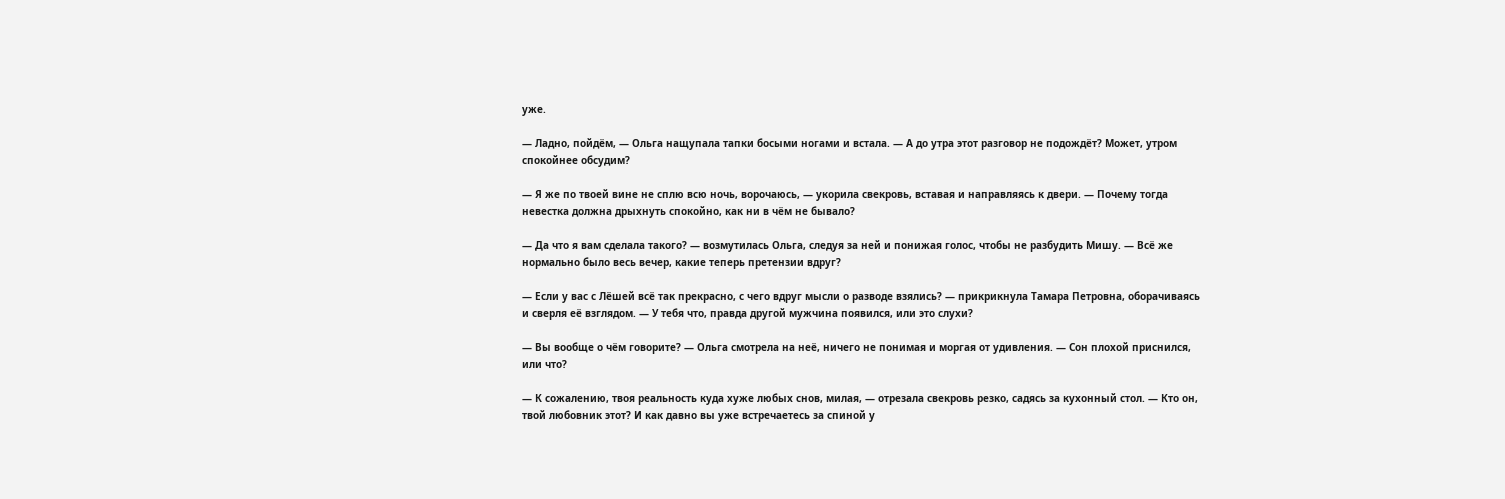уже.

— Ладно, пойдём, — Ольга нащупала тапки босыми ногами и встала. — А до утра этот разговор не подождёт? Может, утром спокойнее обсудим?

— Я же по твоей вине не сплю всю ночь, ворочаюсь, — укорила свекровь, вставая и направляясь к двери. — Почему тогда невестка должна дрыхнуть спокойно, как ни в чём не бывало?

— Да что я вам сделала такого? — возмутилась Ольга, следуя за ней и понижая голос, чтобы не разбудить Мишу. — Всё же нормально было весь вечер, какие теперь претензии вдруг?

— Если у вас с Лёшей всё так прекрасно, с чего вдруг мысли о разводе взялись? — прикрикнула Тамара Петровна, оборачиваясь и сверля её взглядом. — У тебя что, правда другой мужчина появился, или это слухи?

— Вы вообще о чём говорите? — Ольга смотрела на неё, ничего не понимая и моргая от удивления. — Сон плохой приснился, или что?

— К сожалению, твоя реальность куда хуже любых снов, милая, — отрезала свекровь резко, садясь за кухонный стол. — Кто он, твой любовник этот? И как давно вы уже встречаетесь за спиной у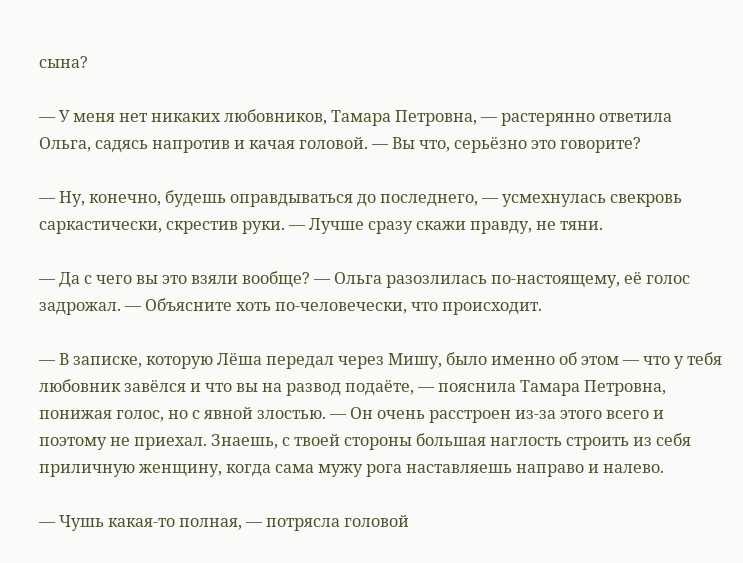сына?

— У меня нет никаких любовников, Тамара Петровна, — растерянно ответила Ольга, садясь напротив и качая головой. — Вы что, серьёзно это говорите?

— Ну, конечно, будешь оправдываться до последнего, — усмехнулась свекровь саркастически, скрестив руки. — Лучше сразу скажи правду, не тяни.

— Да с чего вы это взяли вообще? — Ольга разозлилась по-настоящему, её голос задрожал. — Объясните хоть по-человечески, что происходит.

— В записке, которую Лёша передал через Мишу, было именно об этом — что у тебя любовник завёлся и что вы на развод подаёте, — пояснила Тамара Петровна, понижая голос, но с явной злостью. — Он очень расстроен из-за этого всего и поэтому не приехал. Знаешь, с твоей стороны большая наглость строить из себя приличную женщину, когда сама мужу рога наставляешь направо и налево.

— Чушь какая-то полная, — потрясла головой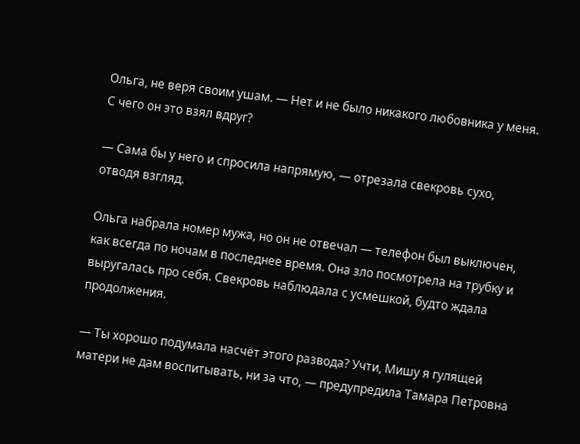Ольга, не веря своим ушам. — Нет и не было никакого любовника у меня. С чего он это взял вдруг?

— Сама бы у него и спросила напрямую, — отрезала свекровь сухо, отводя взгляд.

Ольга набрала номер мужа, но он не отвечал — телефон был выключен, как всегда по ночам в последнее время. Она зло посмотрела на трубку и выругалась про себя. Свекровь наблюдала с усмешкой, будто ждала продолжения.

— Ты хорошо подумала насчёт этого развода? Учти, Мишу я гулящей матери не дам воспитывать, ни за что, — предупредила Тамара Петровна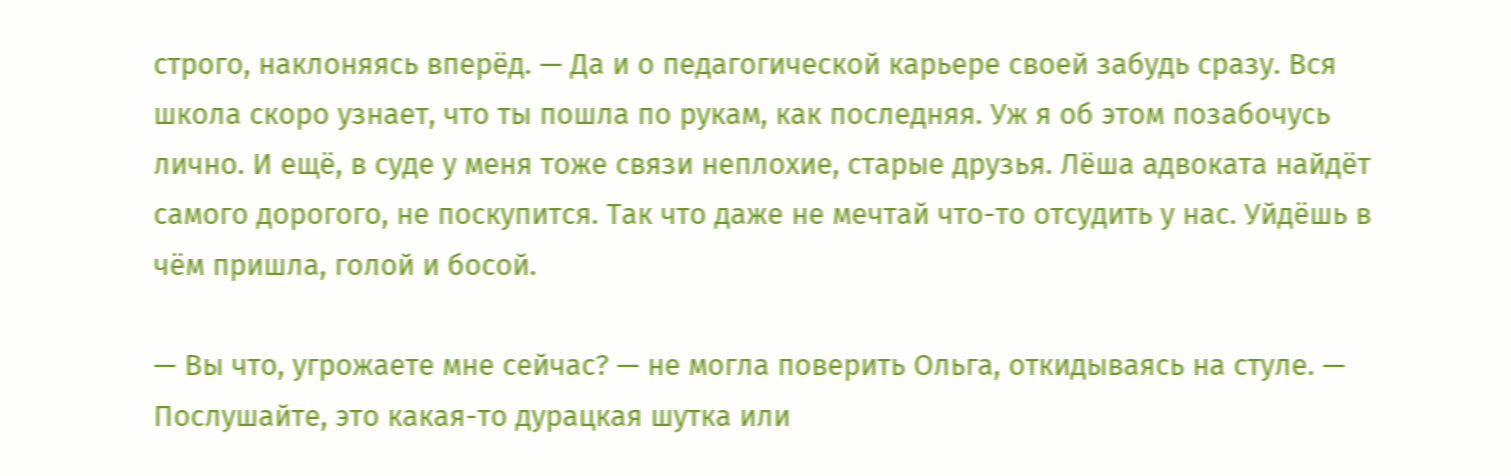строго, наклоняясь вперёд. — Да и о педагогической карьере своей забудь сразу. Вся школа скоро узнает, что ты пошла по рукам, как последняя. Уж я об этом позабочусь лично. И ещё, в суде у меня тоже связи неплохие, старые друзья. Лёша адвоката найдёт самого дорогого, не поскупится. Так что даже не мечтай что-то отсудить у нас. Уйдёшь в чём пришла, голой и босой.

— Вы что, угрожаете мне сейчас? — не могла поверить Ольга, откидываясь на стуле. — Послушайте, это какая-то дурацкая шутка или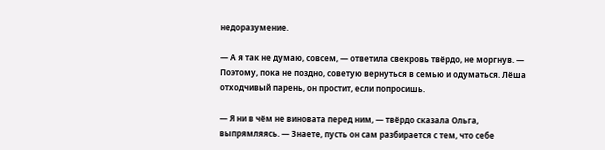недоразумение.

— А я так не думаю, совсем, — ответила свекровь твёрдо, не моргнув. — Поэтому, пока не поздно, советую вернуться в семью и одуматься. Лёша отходчивый парень, он простит, если попросишь.

— Я ни в чём не виновата перед ним, — твёрдо сказала Ольга, выпрямляясь. — Знаете, пусть он сам разбирается с тем, что себе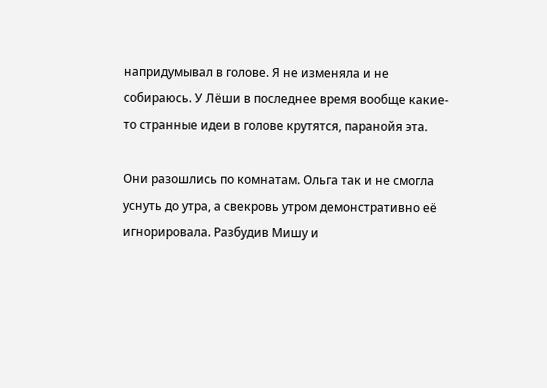напридумывал в голове. Я не изменяла и не собираюсь. У Лёши в последнее время вообще какие-то странные идеи в голове крутятся, паранойя эта.

Они разошлись по комнатам. Ольга так и не смогла уснуть до утра, а свекровь утром демонстративно её игнорировала. Разбудив Мишу и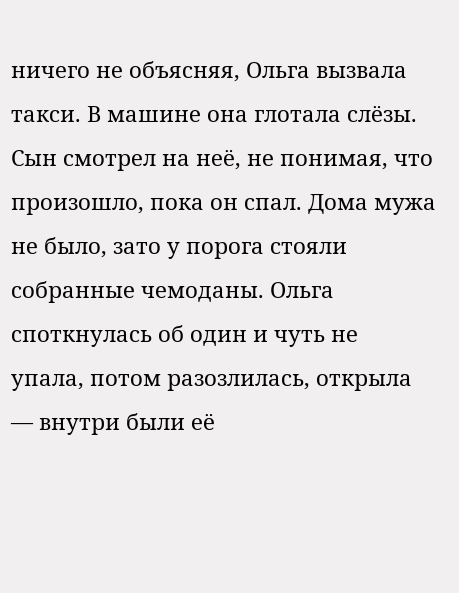ничего не объясняя, Ольга вызвала такси. В машине она глотала слёзы. Сын смотрел на неё, не понимая, что произошло, пока он спал. Дома мужа не было, зато у порога стояли собранные чемоданы. Ольга споткнулась об один и чуть не упала, потом разозлилась, открыла — внутри были её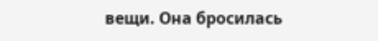вещи. Она бросилась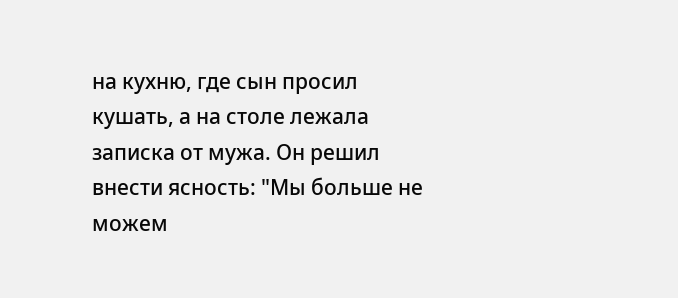на кухню, где сын просил кушать, а на столе лежала записка от мужа. Он решил внести ясность: "Мы больше не можем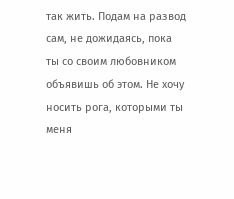так жить. Подам на развод сам, не дожидаясь, пока ты со своим любовником объявишь об этом. Не хочу носить рога, которыми ты меня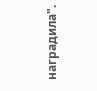наградила".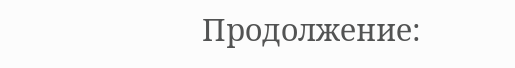Продолжение: